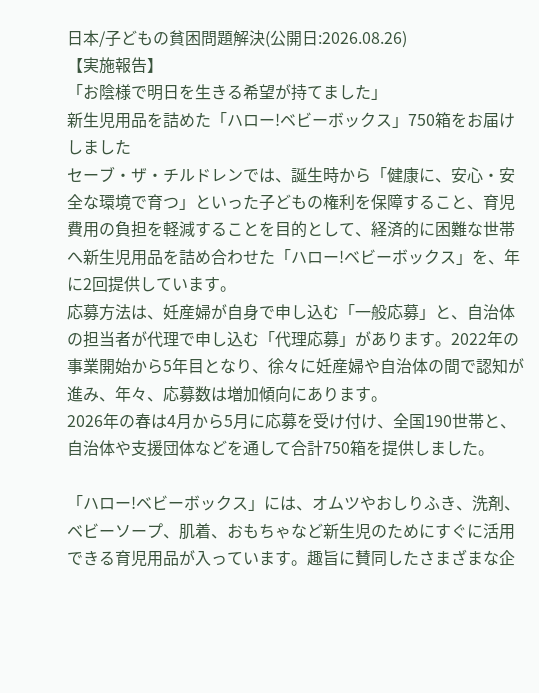日本/子どもの貧困問題解決(公開日:2026.08.26)
【実施報告】
「お陰様で明日を生きる希望が持てました」
新生児用品を詰めた「ハロー!ベビーボックス」750箱をお届けしました
セーブ・ザ・チルドレンでは、誕生時から「健康に、安心・安全な環境で育つ」といった子どもの権利を保障すること、育児費用の負担を軽減することを目的として、経済的に困難な世帯へ新生児用品を詰め合わせた「ハロー!ベビーボックス」を、年に2回提供しています。
応募方法は、妊産婦が自身で申し込む「一般応募」と、自治体の担当者が代理で申し込む「代理応募」があります。2022年の事業開始から5年目となり、徐々に妊産婦や自治体の間で認知が進み、年々、応募数は増加傾向にあります。
2026年の春は4月から5月に応募を受け付け、全国190世帯と、自治体や支援団体などを通して合計750箱を提供しました。

「ハロー!ベビーボックス」には、オムツやおしりふき、洗剤、ベビーソープ、肌着、おもちゃなど新生児のためにすぐに活用できる育児用品が入っています。趣旨に賛同したさまざまな企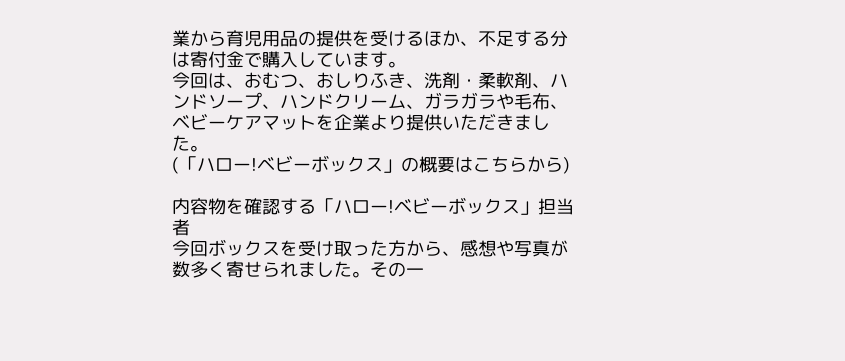業から育児用品の提供を受けるほか、不足する分は寄付金で購入しています。
今回は、おむつ、おしりふき、洗剤・柔軟剤、ハンドソープ、ハンドクリーム、ガラガラや毛布、ベビーケアマットを企業より提供いただきました。
(「ハロー!ベビーボックス」の概要はこちらから)

内容物を確認する「ハロー!ベビーボックス」担当者
今回ボックスを受け取った方から、感想や写真が数多く寄せられました。その一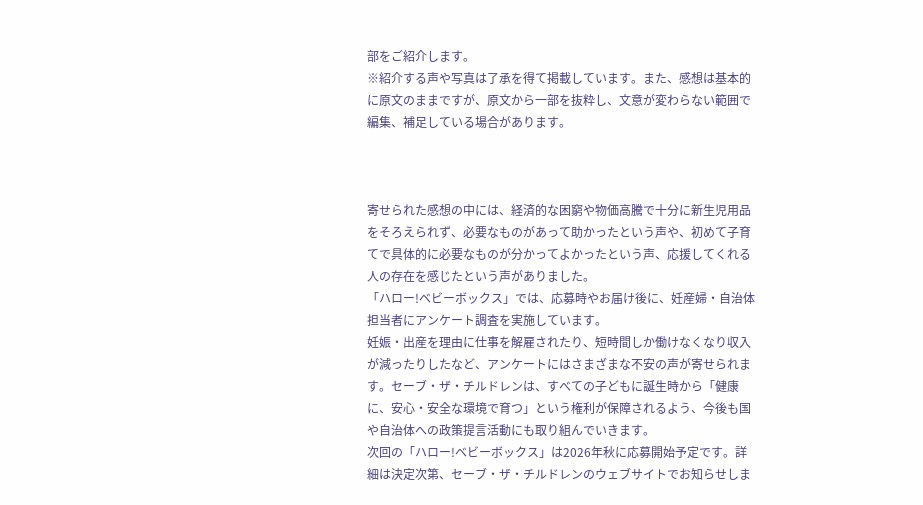部をご紹介します。
※紹介する声や写真は了承を得て掲載しています。また、感想は基本的に原文のままですが、原文から一部を抜粋し、文意が変わらない範囲で編集、補足している場合があります。



寄せられた感想の中には、経済的な困窮や物価高騰で十分に新生児用品をそろえられず、必要なものがあって助かったという声や、初めて子育てで具体的に必要なものが分かってよかったという声、応援してくれる人の存在を感じたという声がありました。
「ハロー!ベビーボックス」では、応募時やお届け後に、妊産婦・自治体担当者にアンケート調査を実施しています。
妊娠・出産を理由に仕事を解雇されたり、短時間しか働けなくなり収入が減ったりしたなど、アンケートにはさまざまな不安の声が寄せられます。セーブ・ザ・チルドレンは、すべての子どもに誕生時から「健康に、安心・安全な環境で育つ」という権利が保障されるよう、今後も国や自治体への政策提言活動にも取り組んでいきます。
次回の「ハロー!ベビーボックス」は2026年秋に応募開始予定です。詳細は決定次第、セーブ・ザ・チルドレンのウェブサイトでお知らせしま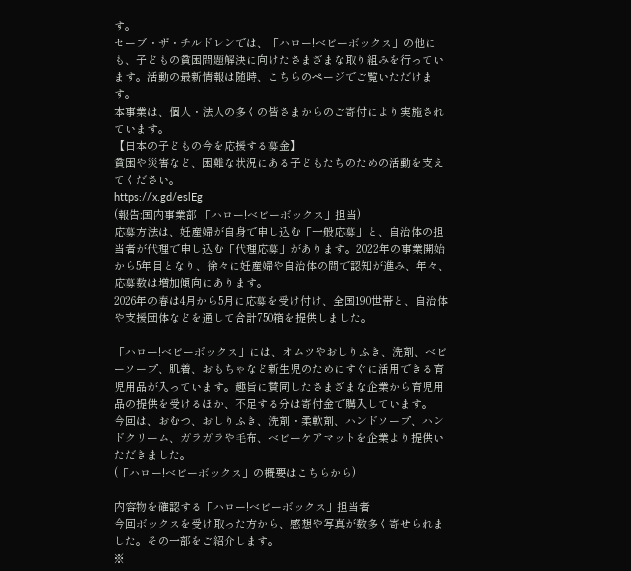す。
セーブ・ザ・チルドレンでは、「ハロー!ベビーボックス」の他にも、子どもの貧困問題解決に向けたさまざまな取り組みを行っています。活動の最新情報は随時、こちらのページでご覧いただけます。
本事業は、個人・法人の多くの皆さまからのご寄付により実施されています。
【日本の子どもの今を応援する募金】
貧困や災害など、困難な状況にある子どもたちのための活動を支えてください。
https://x.gd/eslEg
(報告:国内事業部 「ハロー!ベビーボックス」担当)
応募方法は、妊産婦が自身で申し込む「一般応募」と、自治体の担当者が代理で申し込む「代理応募」があります。2022年の事業開始から5年目となり、徐々に妊産婦や自治体の間で認知が進み、年々、応募数は増加傾向にあります。
2026年の春は4月から5月に応募を受け付け、全国190世帯と、自治体や支援団体などを通して合計750箱を提供しました。

「ハロー!ベビーボックス」には、オムツやおしりふき、洗剤、ベビーソープ、肌着、おもちゃなど新生児のためにすぐに活用できる育児用品が入っています。趣旨に賛同したさまざまな企業から育児用品の提供を受けるほか、不足する分は寄付金で購入しています。
今回は、おむつ、おしりふき、洗剤・柔軟剤、ハンドソープ、ハンドクリーム、ガラガラや毛布、ベビーケアマットを企業より提供いただきました。
(「ハロー!ベビーボックス」の概要はこちらから)

内容物を確認する「ハロー!ベビーボックス」担当者
今回ボックスを受け取った方から、感想や写真が数多く寄せられました。その一部をご紹介します。
※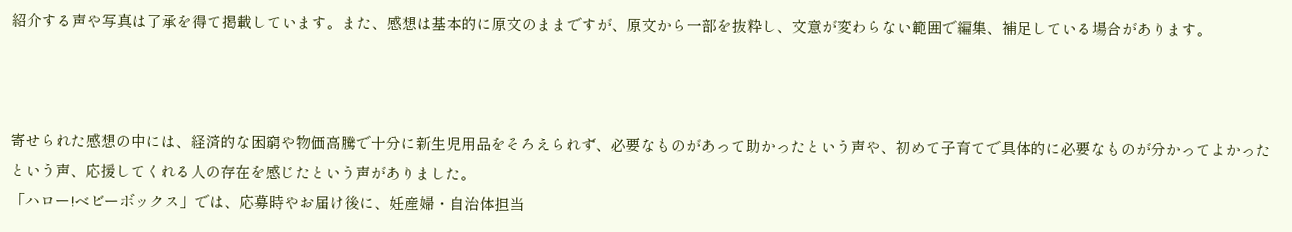紹介する声や写真は了承を得て掲載しています。また、感想は基本的に原文のままですが、原文から一部を抜粋し、文意が変わらない範囲で編集、補足している場合があります。



寄せられた感想の中には、経済的な困窮や物価高騰で十分に新生児用品をそろえられず、必要なものがあって助かったという声や、初めて子育てで具体的に必要なものが分かってよかったという声、応援してくれる人の存在を感じたという声がありました。
「ハロー!ベビーボックス」では、応募時やお届け後に、妊産婦・自治体担当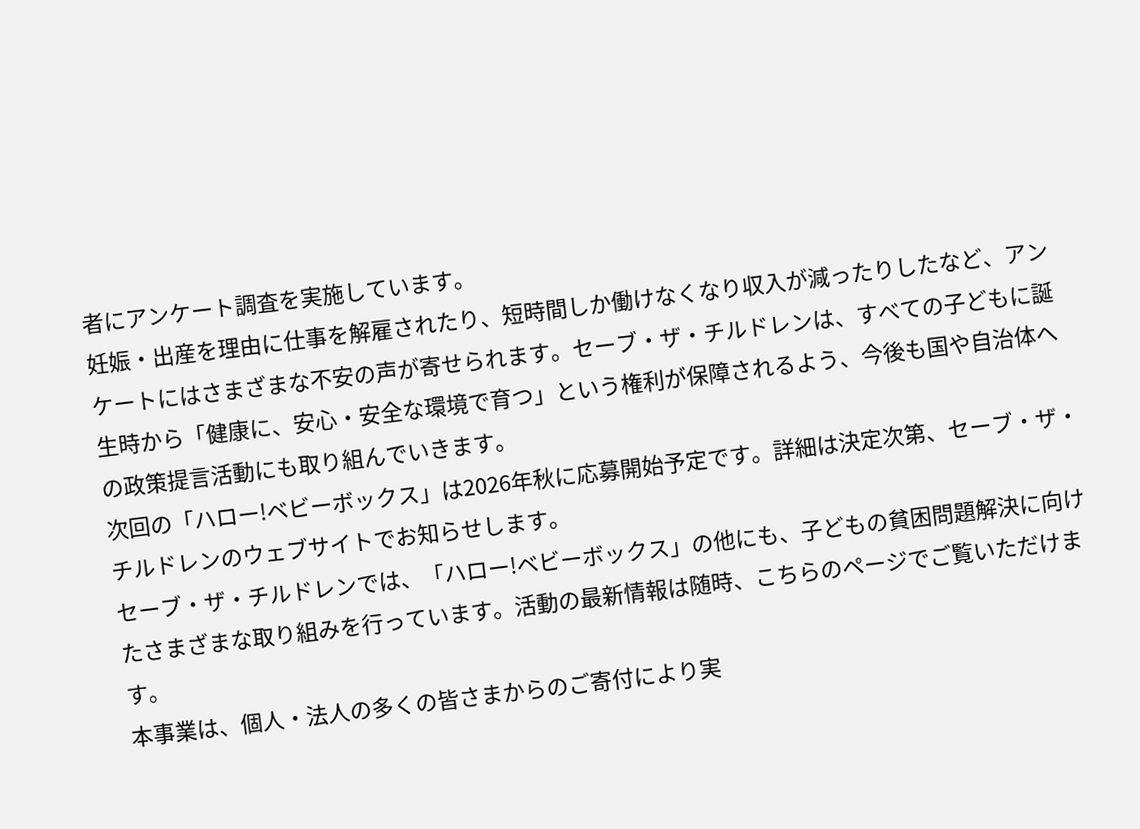者にアンケート調査を実施しています。
妊娠・出産を理由に仕事を解雇されたり、短時間しか働けなくなり収入が減ったりしたなど、アンケートにはさまざまな不安の声が寄せられます。セーブ・ザ・チルドレンは、すべての子どもに誕生時から「健康に、安心・安全な環境で育つ」という権利が保障されるよう、今後も国や自治体への政策提言活動にも取り組んでいきます。
次回の「ハロー!ベビーボックス」は2026年秋に応募開始予定です。詳細は決定次第、セーブ・ザ・チルドレンのウェブサイトでお知らせします。
セーブ・ザ・チルドレンでは、「ハロー!ベビーボックス」の他にも、子どもの貧困問題解決に向けたさまざまな取り組みを行っています。活動の最新情報は随時、こちらのページでご覧いただけます。
本事業は、個人・法人の多くの皆さまからのご寄付により実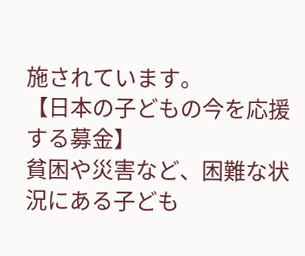施されています。
【日本の子どもの今を応援する募金】
貧困や災害など、困難な状況にある子ども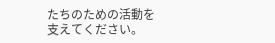たちのための活動を支えてください。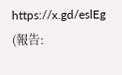https://x.gd/eslEg
(報告: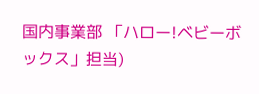国内事業部 「ハロー!ベビーボックス」担当)